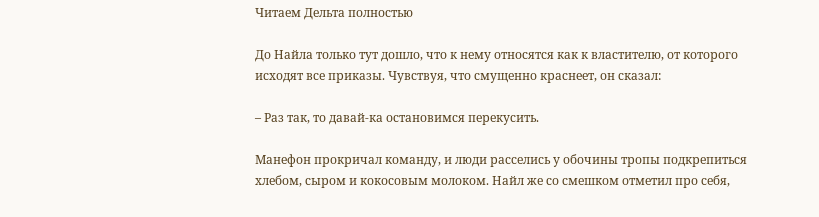Читаем Дельта полностью

До Найла только тут дошло, что к нему относятся как к властителю, от которого исходят все приказы. Чувствуя, что смущенно краснеет, он сказал:

– Раз так, то давай-ка остановимся перекусить.

Манефон прокричал команду, и люди расселись у обочины тропы подкрепиться хлебом, сыром и кокосовым молоком. Найл же со смешком отметил про себя,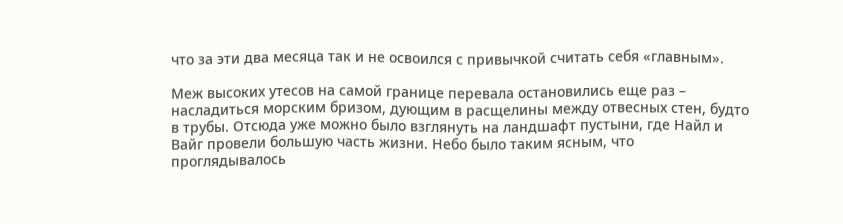что за эти два месяца так и не освоился с привычкой считать себя «главным».

Меж высоких утесов на самой границе перевала остановились еще раз – насладиться морским бризом, дующим в расщелины между отвесных стен, будто в трубы. Отсюда уже можно было взглянуть на ландшафт пустыни, где Найл и Вайг провели большую часть жизни. Небо было таким ясным, что проглядывалось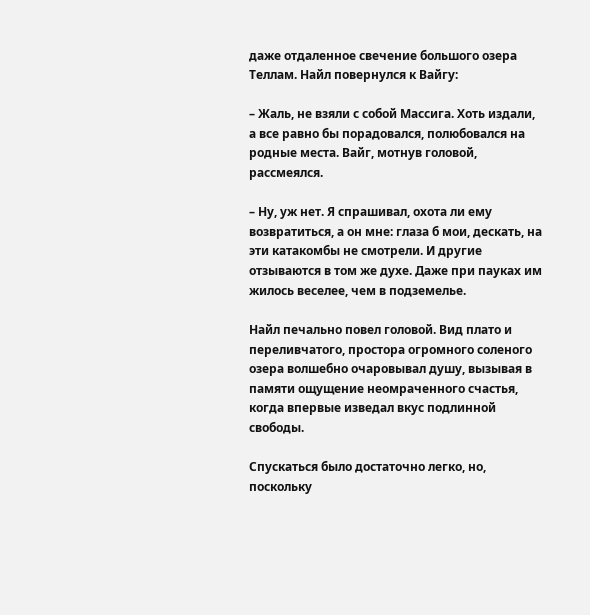даже отдаленное свечение большого озера Теллам. Найл повернулся к Вайгу:

– Жаль, не взяли с собой Массига. Хоть издали, а все равно бы порадовался, полюбовался на родные места. Вайг, мотнув головой, рассмеялся.

– Ну, уж нет. Я спрашивал, охота ли ему возвратиться, а он мне: глаза б мои, дескать, на эти катакомбы не смотрели. И другие отзываются в том же духе. Даже при пауках им жилось веселее, чем в подземелье.

Найл печально повел головой. Вид плато и переливчатого, простора огромного соленого озера волшебно очаровывал душу, вызывая в памяти ощущение неомраченного счастья, когда впервые изведал вкус подлинной свободы.

Спускаться было достаточно легко, но, поскольку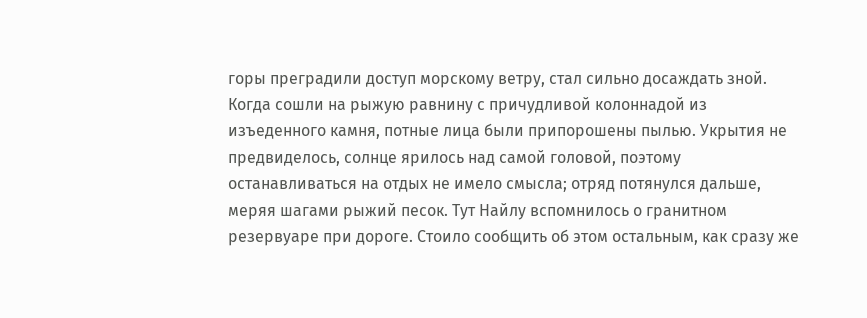горы преградили доступ морскому ветру, стал сильно досаждать зной. Когда сошли на рыжую равнину с причудливой колоннадой из изъеденного камня, потные лица были припорошены пылью. Укрытия не предвиделось, солнце ярилось над самой головой, поэтому останавливаться на отдых не имело смысла; отряд потянулся дальше, меряя шагами рыжий песок. Тут Найлу вспомнилось о гранитном резервуаре при дороге. Стоило сообщить об этом остальным, как сразу же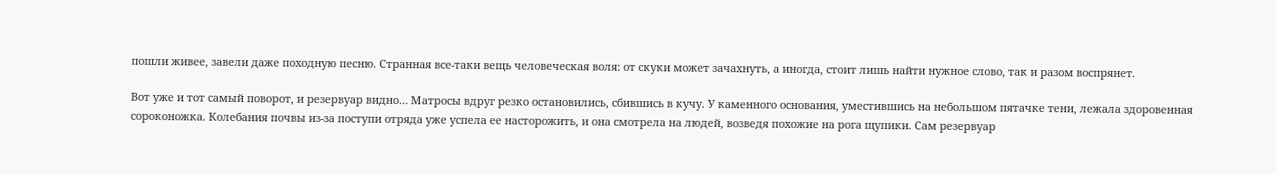пошли живее, завели даже походную песню. Странная все-таки вещь человеческая воля: от скуки может зачахнуть, а иногда, стоит лишь найти нужное слово, так и разом воспрянет.

Вот уже и тот самый поворот, и резервуар видно… Матросы вдруг резко остановились, сбившись в кучу. У каменного основания, уместившись на небольшом пятачке тени, лежала здоровенная сороконожка. Колебания почвы из-за поступи отряда уже успела ее насторожить, и она смотрела на людей, возведя похожие на рога щупики. Сам резервуар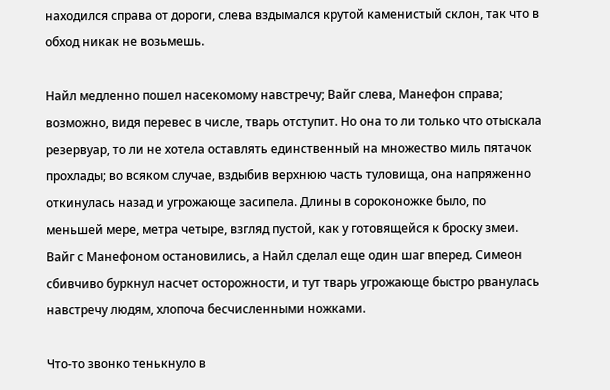находился справа от дороги, слева вздымался крутой каменистый склон, так что в обход никак не возьмешь.

Найл медленно пошел насекомому навстречу; Вайг слева, Манефон справа; возможно, видя перевес в числе, тварь отступит. Но она то ли только что отыскала резервуар, то ли не хотела оставлять единственный на множество миль пятачок прохлады; во всяком случае, вздыбив верхнюю часть туловища, она напряженно откинулась назад и угрожающе засипела. Длины в сороконожке было, по меньшей мере, метра четыре, взгляд пустой, как у готовящейся к броску змеи. Вайг с Манефоном остановились, а Найл сделал еще один шаг вперед. Симеон сбивчиво буркнул насчет осторожности, и тут тварь угрожающе быстро рванулась навстречу людям, хлопоча бесчисленными ножками.

Что-то звонко тенькнуло в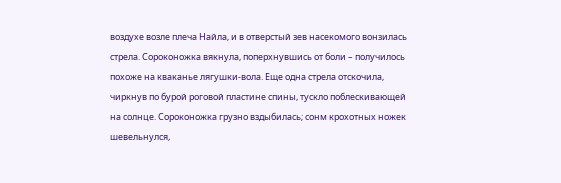воздухе возле плеча Найла, и в отверстый зев насекомого вонзилась стрела. Сороконожка вякнула, поперхнувшись от боли – получилось похоже на кваканье лягушки-вола. Еще одна стрела отскочила, чиркнув по бурой роговой пластине спины, тускло поблескивающей на солнце. Сороконожка грузно вздыбилась; сонм крохотных ножек шевельнулся,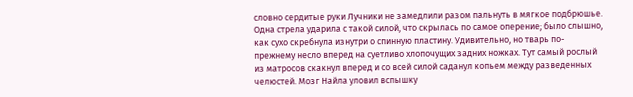словно сердитые руки Лучники не замедлили разом пальнуть в мягкое подбрюшье. Одна стрела ударила с такой силой, что скрылась по самое оперение; было слышно, как сухо скребнула изнутри о спинную пластину. Удивительно, но тварь по-прежнему несло вперед на суетливо хлопочущих задних ножках. Тут самый рослый из матросов скакнул вперед и со всей силой саданул копьем между разведенных челюстей. Мозг Найла уловил вспышку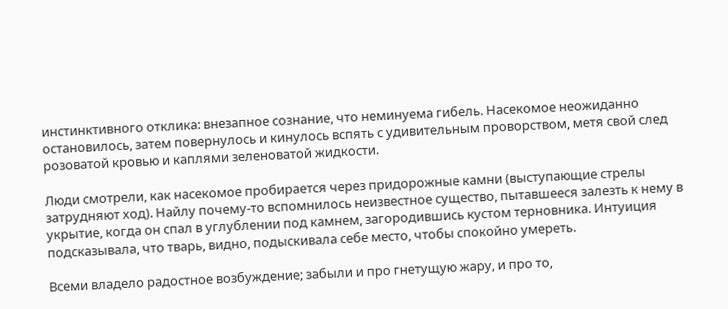инстинктивного отклика: внезапное сознание, что неминуема гибель. Насекомое неожиданно остановилось, затем повернулось и кинулось вспять с удивительным проворством, метя свой след розоватой кровью и каплями зеленоватой жидкости.

Люди смотрели, как насекомое пробирается через придорожные камни (выступающие стрелы затрудняют ход). Найлу почему-то вспомнилось неизвестное существо, пытавшееся залезть к нему в укрытие, когда он спал в углублении под камнем, загородившись кустом терновника. Интуиция подсказывала, что тварь, видно, подыскивала себе место, чтобы спокойно умереть.

Всеми владело радостное возбуждение; забыли и про гнетущую жару, и про то,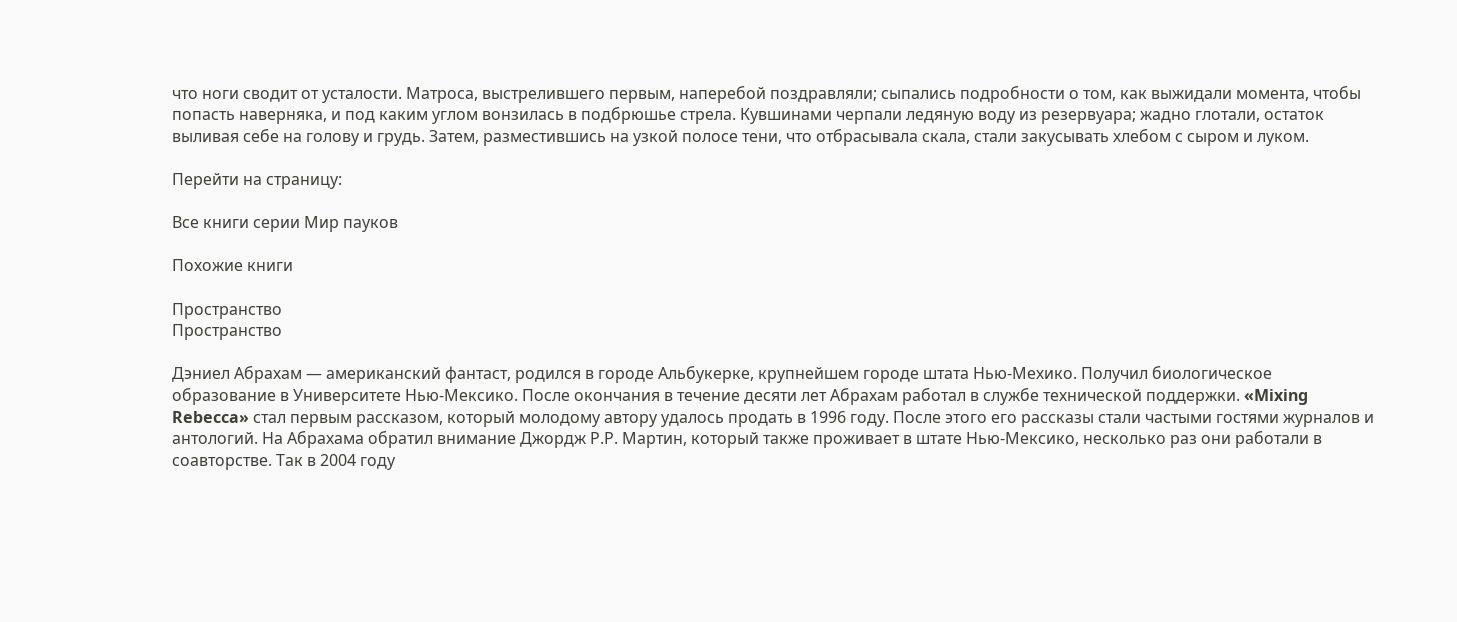что ноги сводит от усталости. Матроса, выстрелившего первым, наперебой поздравляли; сыпались подробности о том, как выжидали момента, чтобы попасть наверняка, и под каким углом вонзилась в подбрюшье стрела. Кувшинами черпали ледяную воду из резервуара; жадно глотали, остаток выливая себе на голову и грудь. Затем, разместившись на узкой полосе тени, что отбрасывала скала, стали закусывать хлебом с сыром и луком.

Перейти на страницу:

Все книги серии Мир пауков

Похожие книги

Пространство
Пространство

Дэниел Абрахам — американский фантаст, родился в городе Альбукерке, крупнейшем городе штата Нью-Мехико. Получил биологическое образование в Университете Нью-Мексико. После окончания в течение десяти лет Абрахам работал в службе технической поддержки. «Mixing Rebecca» стал первым рассказом, который молодому автору удалось продать в 1996 году. После этого его рассказы стали частыми гостями журналов и антологий. На Абрахама обратил внимание Джордж Р.Р. Мартин, который также проживает в штате Нью-Мексико, несколько раз они работали в соавторстве. Так в 2004 году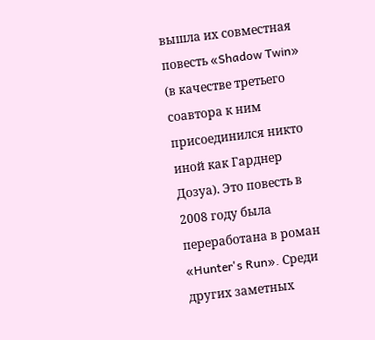вышла их совместная повесть «Shadow Twin» (в качестве третьего соавтора к ним присоединился никто иной как Гарднер Дозуа). Это повесть в 2008 году была переработана в роман «Hunter's Run». Среди других заметных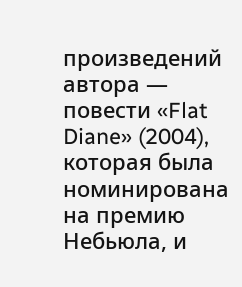произведений автора — повести «Flat Diane» (2004), которая была номинирована на премию Небьюла, и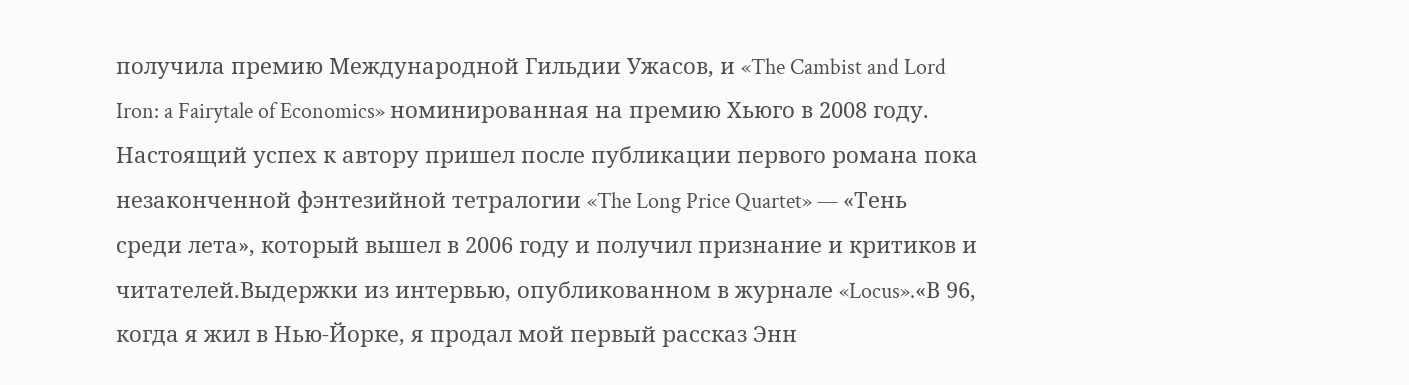получила премию Международной Гильдии Ужасов, и «The Cambist and Lord Iron: a Fairytale of Economics» номинированная на премию Хьюго в 2008 году. Настоящий успех к автору пришел после публикации первого романа пока незаконченной фэнтезийной тетралогии «The Long Price Quartet» — «Тень среди лета», который вышел в 2006 году и получил признание и критиков и читателей.Выдержки из интервью, опубликованном в журнале «Locus».«В 96, когда я жил в Нью-Йорке, я продал мой первый рассказ Энн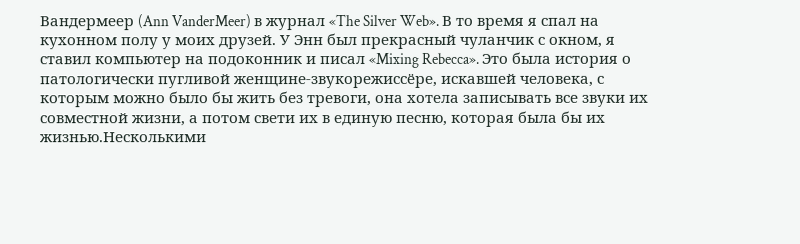Вандермеер (Ann VanderMeer) в журнал «The Silver Web». В то время я спал на кухонном полу у моих друзей. У Энн был прекрасный чуланчик с окном, я ставил компьютер на подоконник и писал «Mixing Rebecca». Это была история о патологически пугливой женщине-звукорежиссёре, искавшей человека, с которым можно было бы жить без тревоги, она хотела записывать все звуки их совместной жизни, а потом свети их в единую песню, которая была бы их жизнью.Несколькими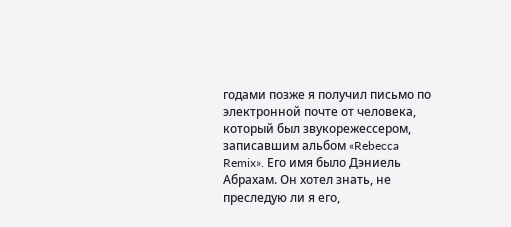годами позже я получил письмо по электронной почте от человека, который был звукорежессером, записавшим альбом «Rebecca Remix». Его имя было Дэниель Абрахам. Он хотел знать, не преследую ли я его,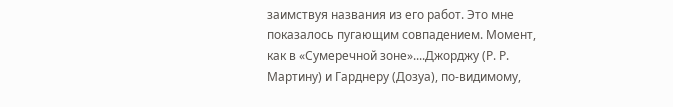заимствуя названия из его работ. Это мне показалось пугающим совпадением. Момент, как в «Сумеречной зоне»....Джорджу (Р. Р. Мартину) и Гарднеру (Дозуа), по-видимому,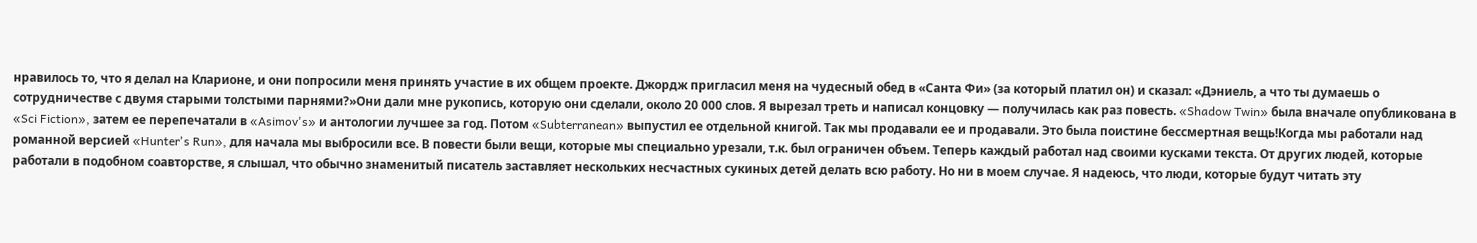нравилось то, что я делал на Кларионе, и они попросили меня принять участие в их общем проекте. Джордж пригласил меня на чудесный обед в «Санта Фи» (за который платил он) и сказал: «Дэниель, а что ты думаешь о сотрудничестве с двумя старыми толстыми парнями?»Они дали мне рукопись, которую они сделали, около 20 000 слов. Я вырезал треть и написал концовку — получилась как раз повесть. «Shadow Twin» была вначале опубликована в «Sci Fiction», затем ее перепечатали в «Asimov's» и антологии лучшее за год. Потом «Subterranean» выпустил ее отдельной книгой. Так мы продавали ее и продавали. Это была поистине бессмертная вещь!Когда мы работали над романной версией «Hunter's Run», для начала мы выбросили все. В повести были вещи, которые мы специально урезали, т.к. был ограничен объем. Теперь каждый работал над своими кусками текста. От других людей, которые работали в подобном соавторстве, я слышал, что обычно знаменитый писатель заставляет нескольких несчастных сукиных детей делать всю работу. Но ни в моем случае. Я надеюсь, что люди, которые будут читать эту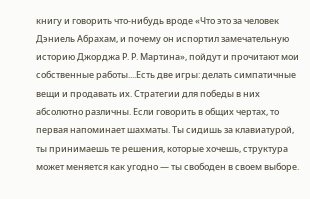книгу и говорить что-нибудь вроде «Что это за человек Дэниель Абрахам, и почему он испортил замечательную историю Джорджа Р. Р. Мартина», пойдут и прочитают мои собственные работы....Есть две игры: делать симпатичные вещи и продавать их. Стратегии для победы в них абсолютно различны. Если говорить в общих чертах, то первая напоминает шахматы. Ты сидишь за клавиатурой, ты принимаешь те решения, которые хочешь, структура может меняется как угодно — ты свободен в своем выборе.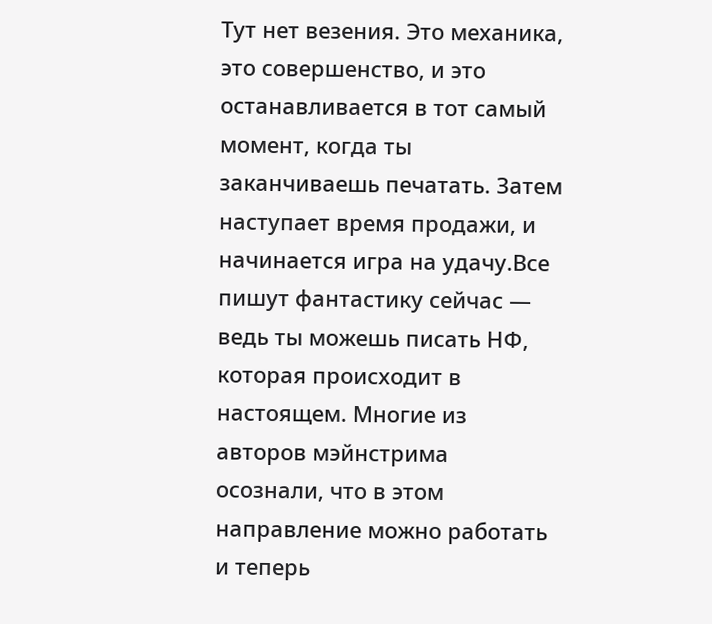Тут нет везения. Это механика, это совершенство, и это останавливается в тот самый момент, когда ты заканчиваешь печатать. Затем наступает время продажи, и начинается игра на удачу.Все пишут фантастику сейчас — ведь ты можешь писать НФ, которая происходит в настоящем. Многие из авторов мэйнстрима осознали, что в этом направление можно работать и теперь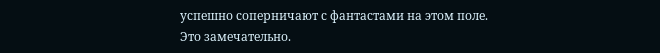успешно соперничают с фантастами на этом поле. Это замечательно.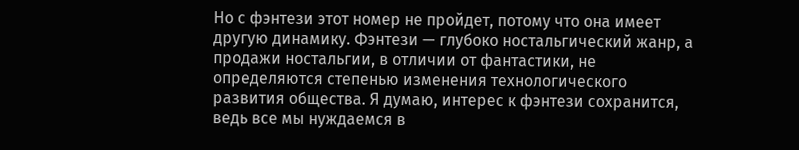Но с фэнтези этот номер не пройдет, потому что она имеет другую динамику. Фэнтези — глубоко ностальгический жанр, а продажи ностальгии, в отличии от фантастики, не определяются степенью изменения технологического развития общества. Я думаю, интерес к фэнтези сохранится, ведь все мы нуждаемся в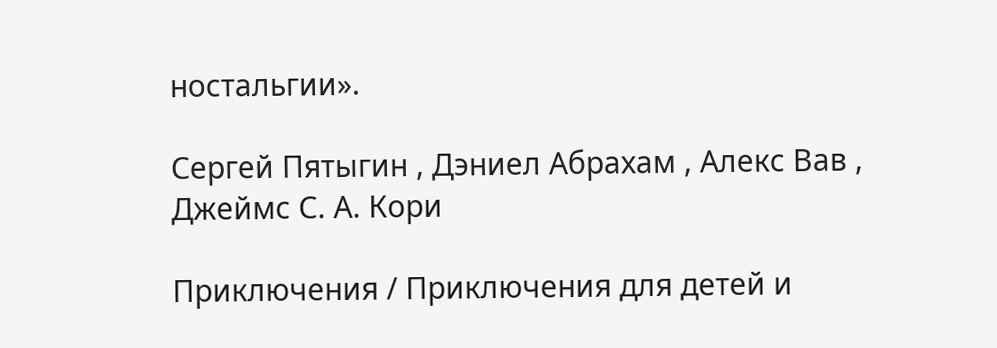ностальгии».

Сергей Пятыгин , Дэниел Абрахам , Алекс Вав , Джеймс С. А. Кори

Приключения / Приключения для детей и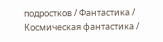подростков / Фантастика / Космическая фантастика /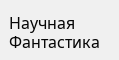Научная Фантастика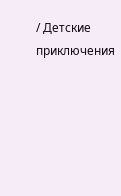/ Детские приключения